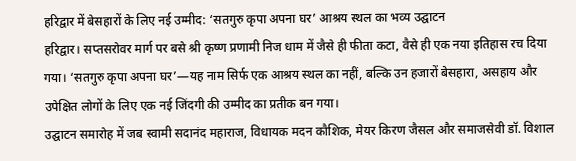हरिद्वार में बेसहारों के लिए नई उम्मीद: ‘सतगुरु कृपा अपना घर’ आश्रय स्थल का भव्य उद्घाटन
हरिद्वार। सप्तसरोवर मार्ग पर बसे श्री कृष्ण प्रणामी निज धाम में जैसे ही फीता कटा, वैसे ही एक नया इतिहास रच दिया गया। ‘सतगुरु कृपा अपना घर’—यह नाम सिर्फ एक आश्रय स्थल का नहीं, बल्कि उन हजारों बेसहारा, असहाय और उपेक्षित लोगों के लिए एक नई जिंदगी की उम्मीद का प्रतीक बन गया।
उद्घाटन समारोह में जब स्वामी सदानंद महाराज, विधायक मदन कौशिक, मेयर किरण जैसल और समाजसेवी डॉ. विशाल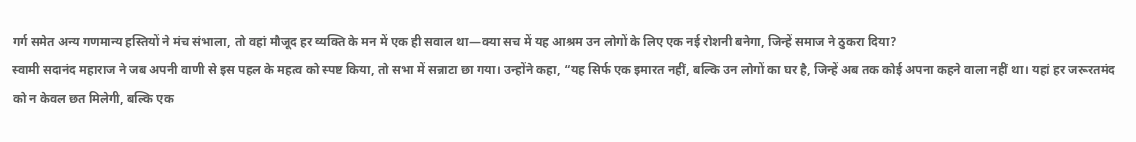गर्ग समेत अन्य गणमान्य हस्तियों ने मंच संभाला, तो वहां मौजूद हर व्यक्ति के मन में एक ही सवाल था—क्या सच में यह आश्रम उन लोगों के लिए एक नई रोशनी बनेगा, जिन्हें समाज ने ठुकरा दिया?
स्वामी सदानंद महाराज ने जब अपनी वाणी से इस पहल के महत्व को स्पष्ट किया, तो सभा में सन्नाटा छा गया। उन्होंने कहा, “यह सिर्फ एक इमारत नहीं, बल्कि उन लोगों का घर है, जिन्हें अब तक कोई अपना कहने वाला नहीं था। यहां हर जरूरतमंद को न केवल छत मिलेगी, बल्कि एक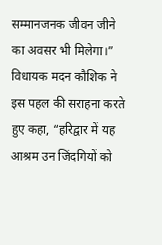सम्मानजनक जीवन जीने का अवसर भी मिलेगा।”
विधायक मदन कौशिक ने इस पहल की सराहना करते हुए कहा, “हरिद्वार में यह आश्रम उन जिंदगियों को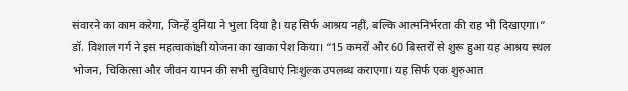संवारने का काम करेगा, जिन्हें दुनिया ने भुला दिया है। यह सिर्फ आश्रय नहीं, बल्कि आत्मनिर्भरता की राह भी दिखाएगा।”
डॉ. विशाल गर्ग ने इस महत्वाकांक्षी योजना का खाका पेश किया। “15 कमरों और 60 बिस्तरों से शुरू हुआ यह आश्रय स्थल भोजन, चिकित्सा और जीवन यापन की सभी सुविधाएं निःशुल्क उपलब्ध कराएगा। यह सिर्फ एक शुरुआत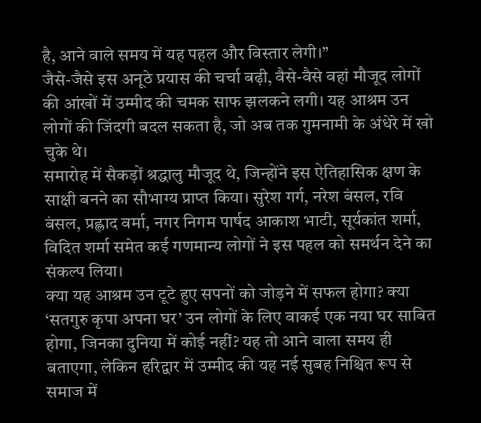है, आने वाले समय में यह पहल और विस्तार लेगी।”
जैसे-जैसे इस अनूठे प्रयास की चर्चा बढ़ी, वैसे-वैसे वहां मौजूद लोगों की आंखों में उम्मीद की चमक साफ झलकने लगी। यह आश्रम उन लोगों की जिंदगी बदल सकता है, जो अब तक गुमनामी के अंधेरे में खो चुके थे।
समारोह में सैकड़ों श्रद्धालु मौजूद थे, जिन्होंने इस ऐतिहासिक क्षण के साक्षी बनने का सौभाग्य प्राप्त किया। सुरेश गर्ग, नरेश बंसल, रवि बंसल, प्रह्लाद वर्मा, नगर निगम पार्षद आकाश भाटी, सूर्यकांत शर्मा, विदित शर्मा समेत कई गणमान्य लोगों ने इस पहल को समर्थन देने का संकल्प लिया।
क्या यह आश्रम उन टूटे हुए सपनों को जोड़ने में सफल होगा? क्या ‘सतगुरु कृपा अपना घर’ उन लोगों के लिए वाकई एक नया घर साबित होगा, जिनका दुनिया में कोई नहीं? यह तो आने वाला समय ही बताएगा, लेकिन हरिद्वार में उम्मीद की यह नई सुबह निश्चित रूप से समाज में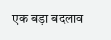एक बड़ा बदलाव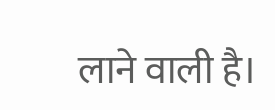लाने वाली है।